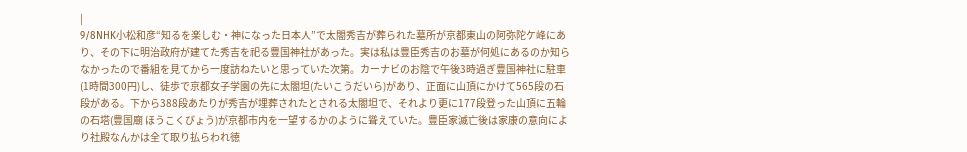|
9/8NHK小松和彦“知るを楽しむ・神になった日本人”で太閤秀吉が葬られた墓所が京都東山の阿弥陀ケ峰にあり、その下に明治政府が建てた秀吉を祀る豊国神社があった。実は私は豊臣秀吉のお墓が何処にあるのか知らなかったので番組を見てから一度訪ねたいと思っていた次第。カーナビのお陰で午後3時過ぎ豊国神社に駐車(1時間300円)し、徒歩で京都女子学園の先に太閤坦(たいこうだいら)があり、正面に山頂にかけて565段の石段がある。下から388段あたりが秀吉が埋葬されたとされる太閤坦で、それより更に177段登った山頂に五輪の石塔(豊国廟 ほうこくびょう)が京都市内を一望するかのように聳えていた。豊臣家滅亡後は家康の意向により社殿なんかは全て取り払らわれ徳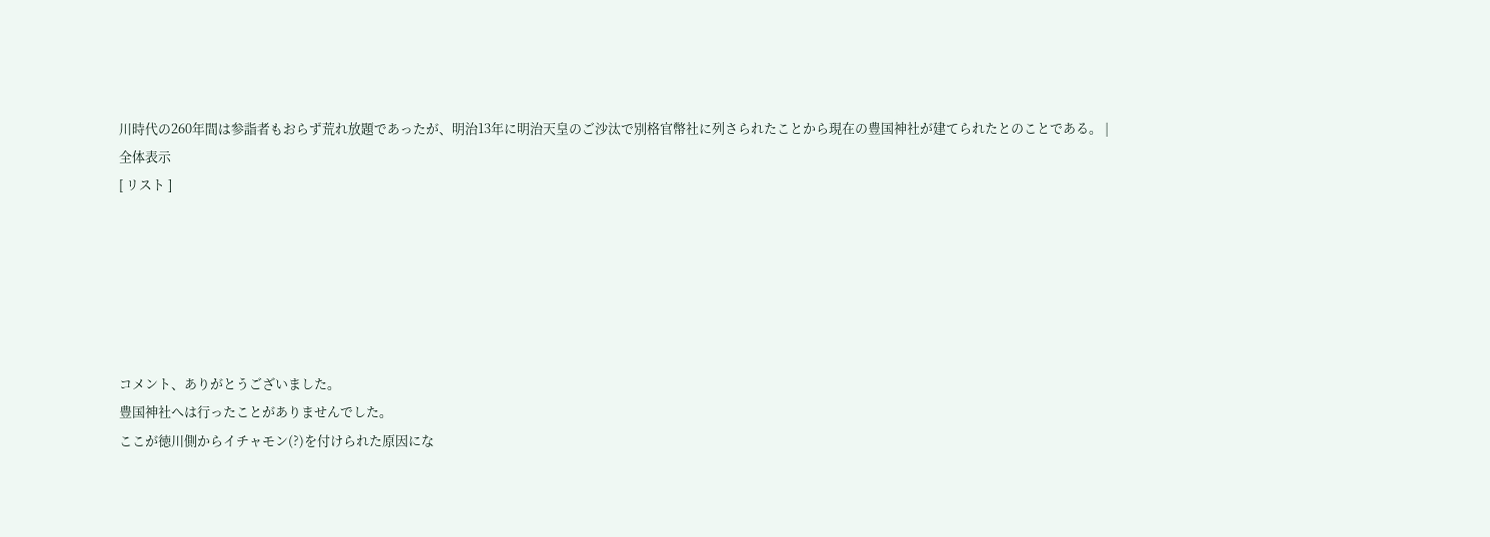川時代の260年間は参詣者もおらず荒れ放題であったが、明治13年に明治天皇のご沙汰で別格官幣社に列さられたことから現在の豊国神社が建てられたとのことである。 |
全体表示
[ リスト ]






コメント、ありがとうございました。
豊国神社へは行ったことがありませんでした。
ここが徳川側からイチャモン(?)を付けられた原因にな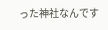った神社なんです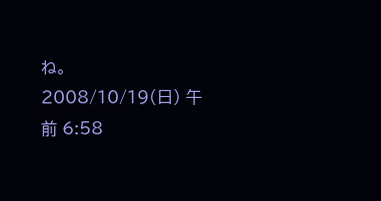ね。
2008/10/19(日) 午前 6:58